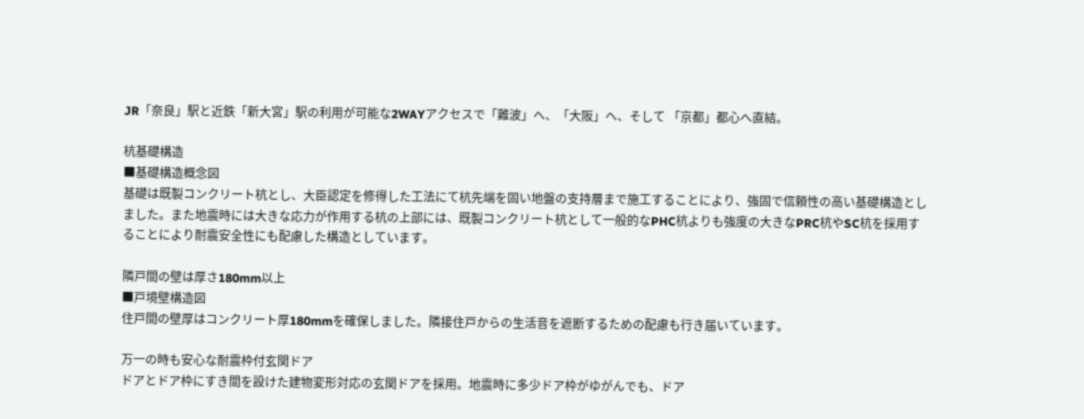JR「奈良」駅と近鉄「新大宮」駅の利用が可能な2WAYアクセスで「難波」へ、「大阪」へ、そして 「京都」都心へ直結。

杭基礎構造
■基礎構造概念図
基礎は既製コンクリート杭とし、大臣認定を修得した工法にて杭先端を固い地盤の支持層まで施工することにより、強固で信頼性の高い基礎構造としました。また地震時には大きな応力が作用する杭の上部には、既製コンクリート杭として一般的なPHC杭よりも強度の大きなPRC杭やSC杭を採用することにより耐震安全性にも配慮した構造としています。

隣戸間の壁は厚さ180mm以上
■戸境壁構造図
住戸間の壁厚はコンクリート厚180mmを確保しました。隣接住戸からの生活音を遮断するための配慮も行き届いています。

万一の時も安心な耐震枠付玄関ドア
ドアとドア枠にすき間を設けた建物変形対応の玄関ドアを採用。地震時に多少ドア枠がゆがんでも、ドア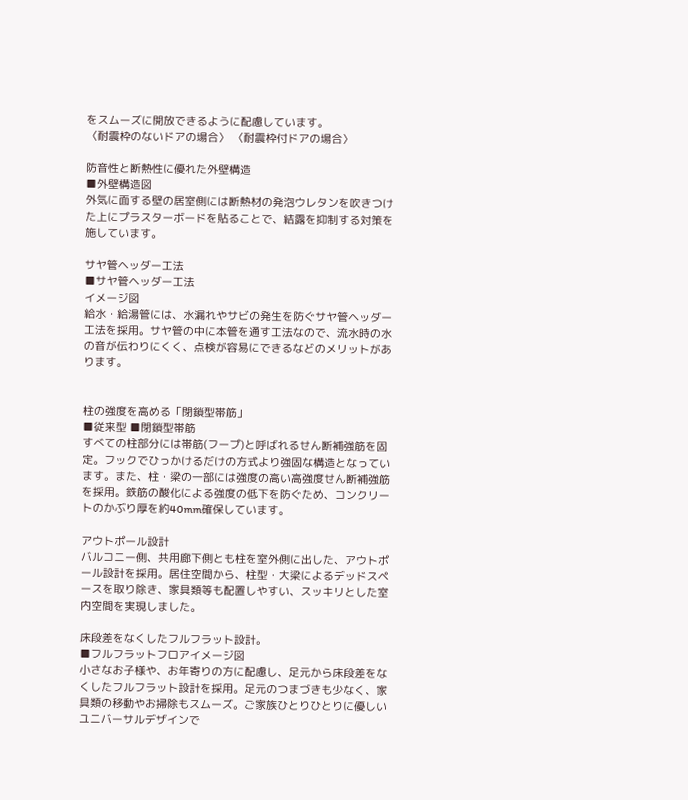をスムーズに開放できるように配慮しています。
〈耐震枠のないドアの場合〉 〈耐震枠付ドアの場合〉

防音性と断熱性に優れた外壁構造
■外壁構造図
外気に面する壁の居室側には断熱材の発泡ウレタンを吹きつけた上にプラスターボードを貼ることで、結露を抑制する対策を施しています。

サヤ管ヘッダー工法
■サヤ管ヘッダー工法
イメージ図
給水・給湯管には、水漏れやサビの発生を防ぐサヤ管ヘッダー工法を採用。サヤ管の中に本管を通す工法なので、流水時の水の音が伝わりにくく、点検が容易にできるなどのメリットがあります。


柱の強度を高める「閉鎖型帯筋」
■従来型 ■閉鎖型帯筋
すべての柱部分には帯筋(フープ)と呼ばれるせん断補強筋を固定。フックでひっかけるだけの方式より強固な構造となっています。また、柱・梁の一部には強度の高い高強度せん断補強筋を採用。鉄筋の酸化による強度の低下を防ぐため、コンクリートのかぶり厚を約40mm確保しています。

アウトポール設計
バルコニー側、共用廊下側とも柱を室外側に出した、アウトポール設計を採用。居住空間から、柱型・大梁によるデッドスペースを取り除き、家具類等も配置しやすい、スッキリとした室内空間を実現しました。

床段差をなくしたフルフラット設計。
■フルフラットフロアイメージ図
小さなお子様や、お年寄りの方に配慮し、足元から床段差をなくしたフルフラット設計を採用。足元のつまづきも少なく、家具類の移動やお掃除もスムーズ。ご家族ひとりひとりに優しいユニバーサルデザインで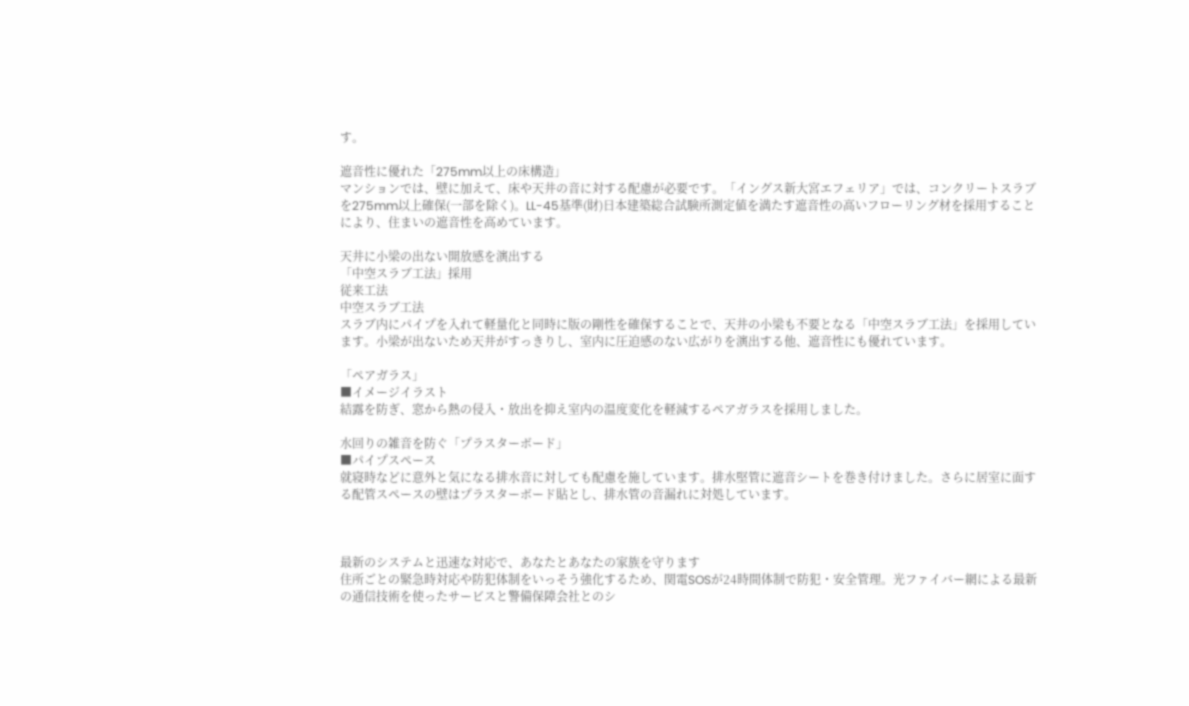す。

遮音性に優れた「275mm以上の床構造」
マンションでは、壁に加えて、床や天井の音に対する配慮が必要です。「イングス新大宮エフェリア」では、コンクリートスラブを275mm以上確保(一部を除く)。LL-45基準(財)日本建築総合試験所測定値を満たす遮音性の高いフローリング材を採用することにより、住まいの遮音性を高めています。

天井に小梁の出ない開放感を演出する
「中空スラブ工法」採用
従来工法
中空スラブ工法
スラブ内にパイプを入れて軽量化と同時に版の剛性を確保することで、天井の小梁も不要となる「中空スラブ工法」を採用しています。小梁が出ないため天井がすっきりし、室内に圧迫感のない広がりを演出する他、遮音性にも優れています。

「ペアガラス」
■イメージイラスト
結露を防ぎ、窓から熱の侵入・放出を抑え室内の温度変化を軽減するペアガラスを採用しました。

水回りの雑音を防ぐ「プラスターボード」
■パイプスペース
就寝時などに意外と気になる排水音に対しても配慮を施しています。排水堅管に遮音シートを巻き付けました。さらに居室に面する配管スペースの壁はプラスターボード貼とし、排水管の音漏れに対処しています。



最新のシステムと迅速な対応で、あなたとあなたの家族を守ります
住所ごとの緊急時対応や防犯体制をいっそう強化するため、関電SOSが24時間体制で防犯・安全管理。光ファイバー網による最新の通信技術を使ったサービスと警備保障会社とのシ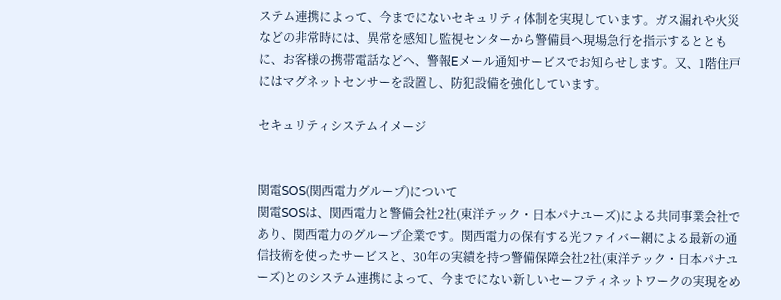ステム連携によって、今までにないセキュリティ体制を実現しています。ガス漏れや火災などの非常時には、異常を感知し監視センターから警備員へ現場急行を指示するとともに、お客様の携帯電話などへ、警報Eメール通知サービスでお知らせします。又、1階住戸にはマグネットセンサーを設置し、防犯設備を強化しています。

セキュリティシステムイメージ


関電SOS(関西電力グループ)について
関電SOSは、関西電力と警備会社2社(東洋テック・日本パナユーズ)による共同事業会社であり、関西電力のグループ企業です。関西電力の保有する光ファイバー網による最新の通信技術を使ったサービスと、30年の実績を持つ警備保障会社2社(東洋テック・日本パナユーズ)とのシステム連携によって、今までにない新しいセーフティネットワークの実現をめ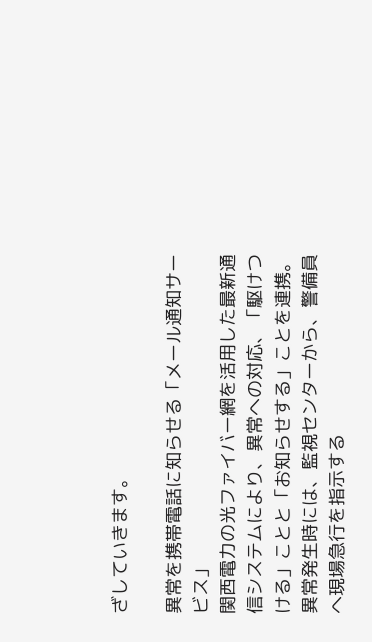ざしていきます。

異常を携帯電話に知らせる「メール通知サービス」
関西電力の光ファイバー網を活用した最新通信システムにより、異常への対応、「駆けつける」ことと「お知らせする」ことを連携。異常発生時には、監視センターから、警備員へ現場急行を指示する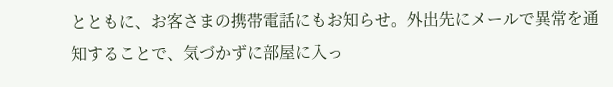とともに、お客さまの携帯電話にもお知らせ。外出先にメールで異常を通知することで、気づかずに部屋に入っ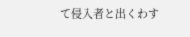て侵入者と出くわす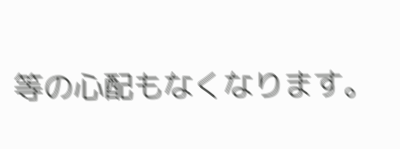等の心配もなくなります。